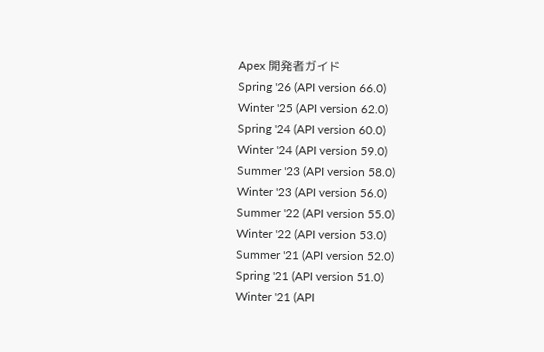Apex 開発者ガイド
Spring '26 (API version 66.0)
Winter '25 (API version 62.0)
Spring '24 (API version 60.0)
Winter '24 (API version 59.0)
Summer '23 (API version 58.0)
Winter '23 (API version 56.0)
Summer '22 (API version 55.0)
Winter '22 (API version 53.0)
Summer '21 (API version 52.0)
Spring '21 (API version 51.0)
Winter '21 (API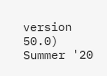version 50.0)
Summer '20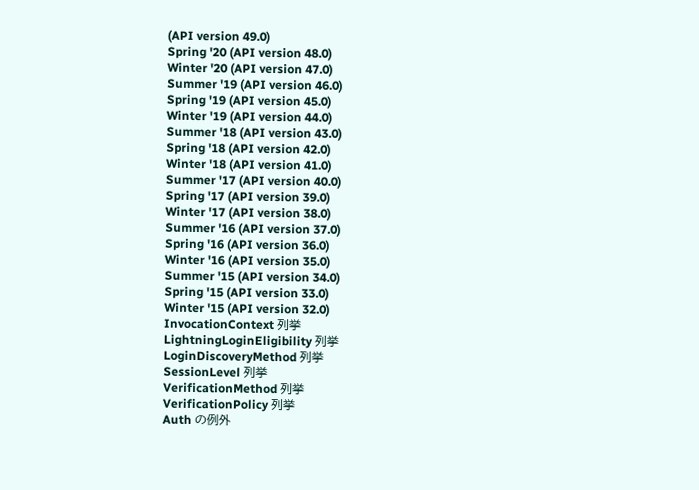(API version 49.0)
Spring '20 (API version 48.0)
Winter '20 (API version 47.0)
Summer '19 (API version 46.0)
Spring '19 (API version 45.0)
Winter '19 (API version 44.0)
Summer '18 (API version 43.0)
Spring '18 (API version 42.0)
Winter '18 (API version 41.0)
Summer '17 (API version 40.0)
Spring '17 (API version 39.0)
Winter '17 (API version 38.0)
Summer '16 (API version 37.0)
Spring '16 (API version 36.0)
Winter '16 (API version 35.0)
Summer '15 (API version 34.0)
Spring '15 (API version 33.0)
Winter '15 (API version 32.0)
InvocationContext 列挙
LightningLoginEligibility 列挙
LoginDiscoveryMethod 列挙
SessionLevel 列挙
VerificationMethod 列挙
VerificationPolicy 列挙
Auth の例外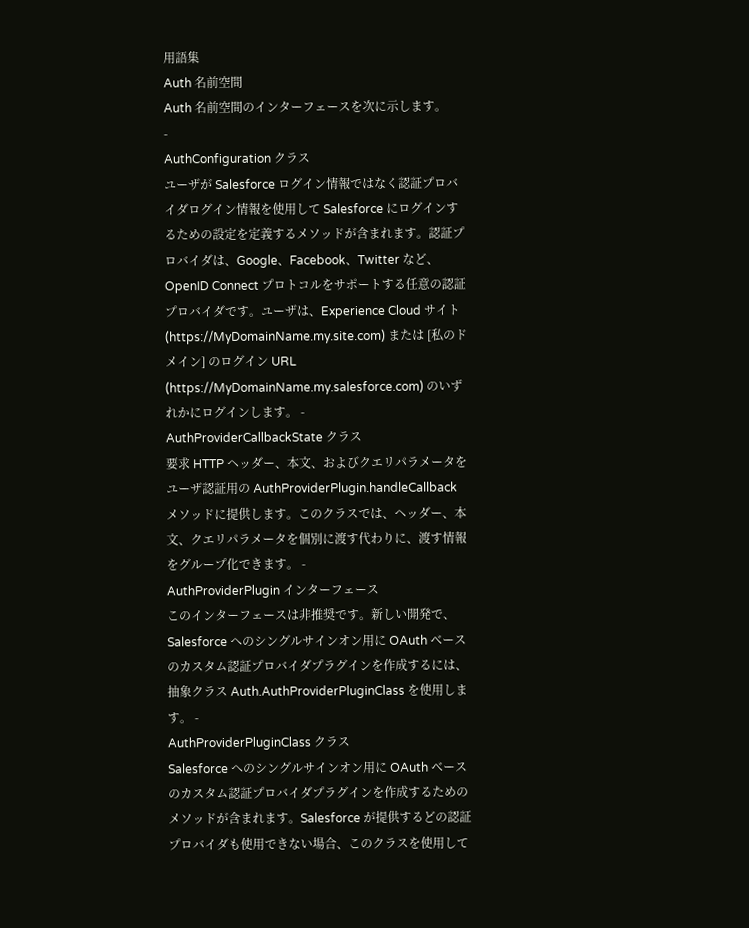用語集
Auth 名前空間
Auth 名前空間のインターフェースを次に示します。
-
AuthConfiguration クラス
ユーザが Salesforce ログイン情報ではなく認証プロバイダログイン情報を使用して Salesforce にログインするための設定を定義するメソッドが含まれます。認証プロバイダは、Google、Facebook、Twitter など、OpenID Connect プロトコルをサポートする任意の認証プロバイダです。ユーザは、Experience Cloud サイト (https://MyDomainName.my.site.com) または [私のドメイン] のログイン URL (https://MyDomainName.my.salesforce.com) のいずれかにログインします。 -
AuthProviderCallbackState クラス
要求 HTTP ヘッダー、本文、およびクエリパラメータをユーザ認証用の AuthProviderPlugin.handleCallback メソッドに提供します。このクラスでは、ヘッダー、本文、クエリパラメータを個別に渡す代わりに、渡す情報をグループ化できます。 -
AuthProviderPlugin インターフェース
このインターフェースは非推奨です。新しい開発で、Salesforce へのシングルサインオン用に OAuth ベースのカスタム認証プロバイダプラグインを作成するには、抽象クラス Auth.AuthProviderPluginClass を使用します。 -
AuthProviderPluginClass クラス
Salesforce へのシングルサインオン用に OAuth ベースのカスタム認証プロバイダプラグインを作成するためのメソッドが含まれます。Salesforce が提供するどの認証プロバイダも使用できない場合、このクラスを使用して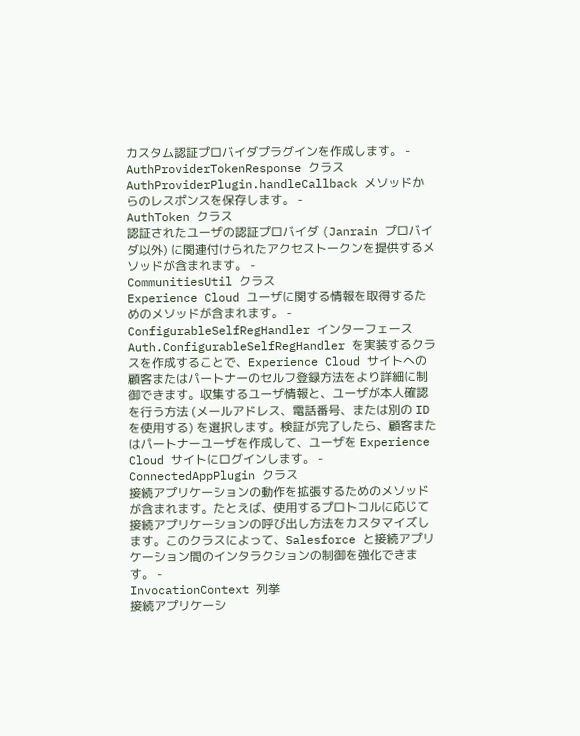カスタム認証プロバイダプラグインを作成します。 -
AuthProviderTokenResponse クラス
AuthProviderPlugin.handleCallback メソッドからのレスポンスを保存します。 -
AuthToken クラス
認証されたユーザの認証プロバイダ (Janrain プロバイダ以外) に関連付けられたアクセストークンを提供するメソッドが含まれます。 -
CommunitiesUtil クラス
Experience Cloud ユーザに関する情報を取得するためのメソッドが含まれます。 -
ConfigurableSelfRegHandler インターフェース
Auth.ConfigurableSelfRegHandler を実装するクラスを作成することで、Experience Cloud サイトへの顧客またはパートナーのセルフ登録方法をより詳細に制御できます。収集するユーザ情報と、ユーザが本人確認を行う方法 (メールアドレス、電話番号、または別の ID を使用する) を選択します。検証が完了したら、顧客またはパートナーユーザを作成して、ユーザを Experience Cloud サイトにログインします。 -
ConnectedAppPlugin クラス
接続アプリケーションの動作を拡張するためのメソッドが含まれます。たとえば、使用するプロトコルに応じて接続アプリケーションの呼び出し方法をカスタマイズします。このクラスによって、Salesforce と接続アプリケーション間のインタラクションの制御を強化できます。 -
InvocationContext 列挙
接続アプリケーシ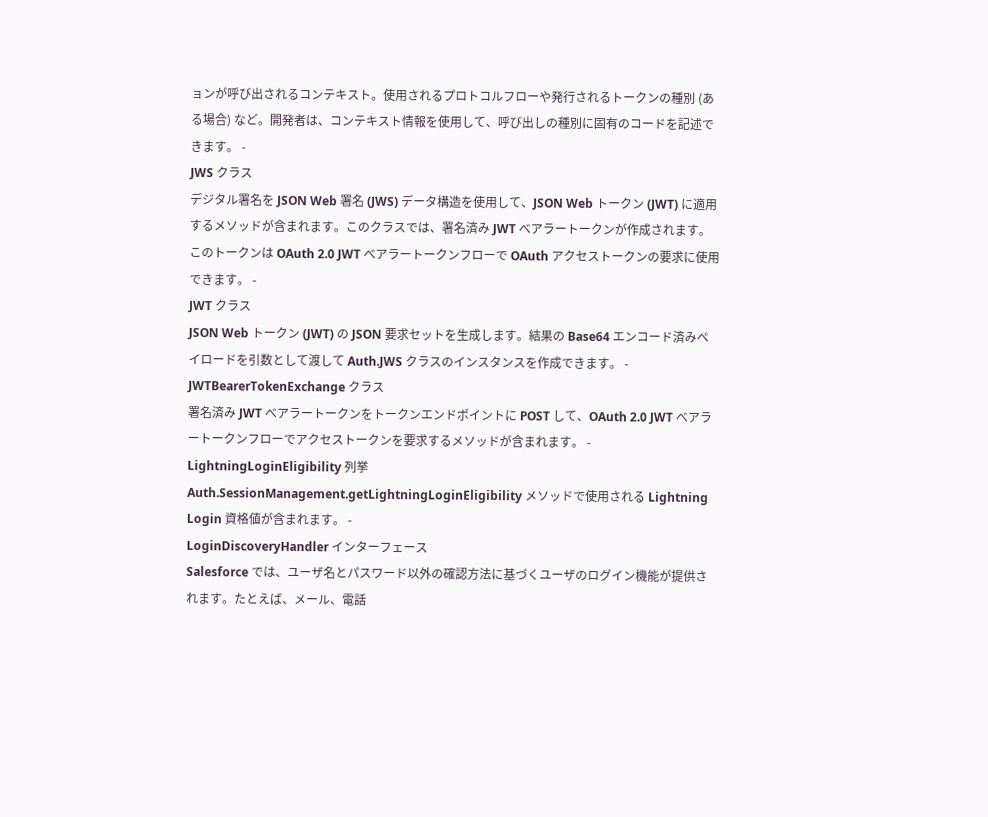ョンが呼び出されるコンテキスト。使用されるプロトコルフローや発行されるトークンの種別 (ある場合) など。開発者は、コンテキスト情報を使用して、呼び出しの種別に固有のコードを記述できます。 -
JWS クラス
デジタル署名を JSON Web 署名 (JWS) データ構造を使用して、JSON Web トークン (JWT) に適用するメソッドが含まれます。このクラスでは、署名済み JWT べアラートークンが作成されます。このトークンは OAuth 2.0 JWT べアラートークンフローで OAuth アクセストークンの要求に使用できます。 -
JWT クラス
JSON Web トークン (JWT) の JSON 要求セットを生成します。結果の Base64 エンコード済みペイロードを引数として渡して Auth.JWS クラスのインスタンスを作成できます。 -
JWTBearerTokenExchange クラス
署名済み JWT べアラートークンをトークンエンドポイントに POST して、OAuth 2.0 JWT べアラートークンフローでアクセストークンを要求するメソッドが含まれます。 -
LightningLoginEligibility 列挙
Auth.SessionManagement.getLightningLoginEligibility メソッドで使用される Lightning Login 資格値が含まれます。 -
LoginDiscoveryHandler インターフェース
Salesforce では、ユーザ名とパスワード以外の確認方法に基づくユーザのログイン機能が提供されます。たとえば、メール、電話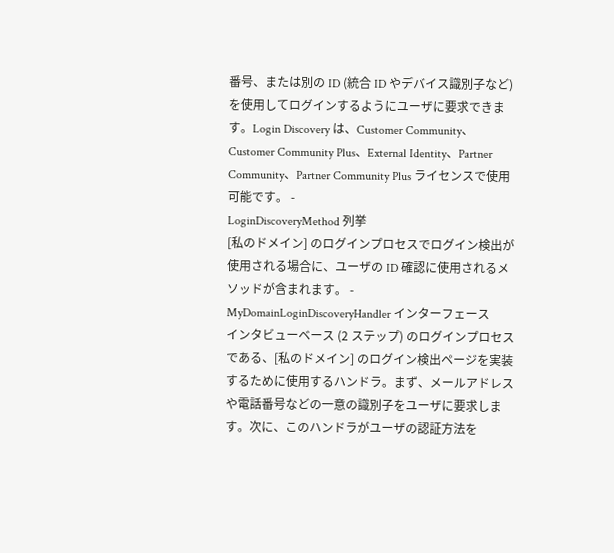番号、または別の ID (統合 ID やデバイス識別子など) を使用してログインするようにユーザに要求できます。Login Discovery は、Customer Community、Customer Community Plus、External Identity、Partner Community、Partner Community Plus ライセンスで使用可能です。 -
LoginDiscoveryMethod 列挙
[私のドメイン] のログインプロセスでログイン検出が使用される場合に、ユーザの ID 確認に使用されるメソッドが含まれます。 -
MyDomainLoginDiscoveryHandler インターフェース
インタビューベース (2 ステップ) のログインプロセスである、[私のドメイン] のログイン検出ページを実装するために使用するハンドラ。まず、メールアドレスや電話番号などの一意の識別子をユーザに要求します。次に、このハンドラがユーザの認証方法を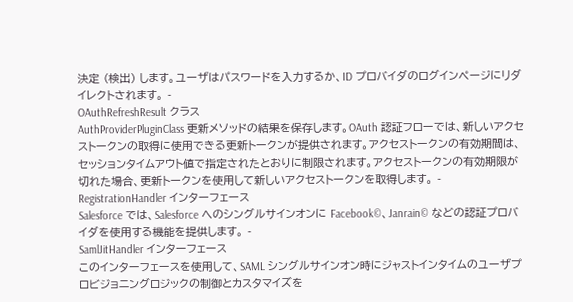決定 (検出) します。ユーザはパスワードを入力するか、ID プロバイダのログインページにリダイレクトされます。 -
OAuthRefreshResult クラス
AuthProviderPluginClass 更新メソッドの結果を保存します。OAuth 認証フローでは、新しいアクセストークンの取得に使用できる更新トークンが提供されます。アクセストークンの有効期間は、セッションタイムアウト値で指定されたとおりに制限されます。アクセストークンの有効期限が切れた場合、更新トークンを使用して新しいアクセストークンを取得します。 -
RegistrationHandler インターフェース
Salesforce では、Salesforce へのシングルサインオンに Facebook©、Janrain© などの認証プロバイダを使用する機能を提供します。 -
SamlJitHandler インターフェース
このインターフェースを使用して、SAML シングルサインオン時にジャストインタイムのユーザプロビジョニングロジックの制御とカスタマイズを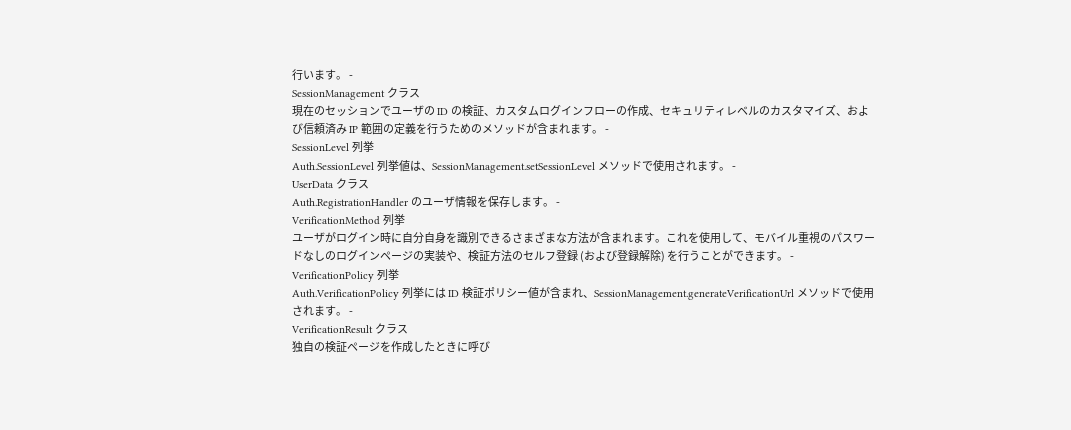行います。 -
SessionManagement クラス
現在のセッションでユーザの ID の検証、カスタムログインフローの作成、セキュリティレベルのカスタマイズ、および信頼済み IP 範囲の定義を行うためのメソッドが含まれます。 -
SessionLevel 列挙
Auth.SessionLevel 列挙値は、SessionManagement.setSessionLevel メソッドで使用されます。 -
UserData クラス
Auth.RegistrationHandler のユーザ情報を保存します。 -
VerificationMethod 列挙
ユーザがログイン時に自分自身を識別できるさまざまな方法が含まれます。これを使用して、モバイル重視のパスワードなしのログインページの実装や、検証方法のセルフ登録 (および登録解除) を行うことができます。 -
VerificationPolicy 列挙
Auth.VerificationPolicy 列挙には ID 検証ポリシー値が含まれ、SessionManagement.generateVerificationUrl メソッドで使用されます。 -
VerificationResult クラス
独自の検証ページを作成したときに呼び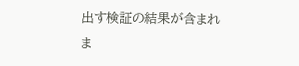出す検証の結果が含まれま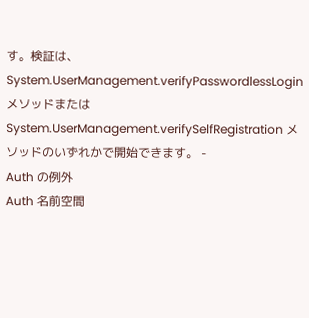す。検証は、System.UserManagement.verifyPasswordlessLogin メソッドまたは System.UserManagement.verifySelfRegistration メソッドのいずれかで開始できます。 -
Auth の例外
Auth 名前空間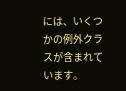には、いくつかの例外クラスが含まれています。